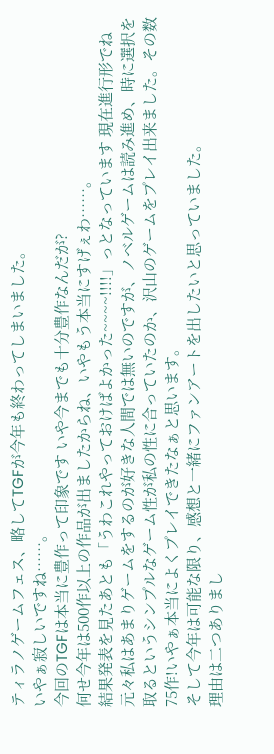ティラノゲームフェス、略してTGFが今年も終わってしまいました。
いやぁ寂しいですね……。
今回のTGFは本当に豊作って印象です いや今までも十分豊作なんだが?
何せ今年は500作以上の作品が出ましたからね、いやもう本当にすげぇわ……。
結果発表を見たあとも「うわこれやっておけばよかった~~~~!!!!」っとなっています 現在進行形でね
元々私はあまりゲームをするのが好きな人間では無いのですが、ノベルゲームは読み進め、時に選択を取るというシンプルなゲーム性が私の性に合っていたのか、沢山のゲームをプレイ出来ました。その数75作!いやぁ本当によくプレイできたなぁと思います。
そして今年は可能な限り、感想と一緒にファンアートを出したいと思っていました。
理由は二つありまし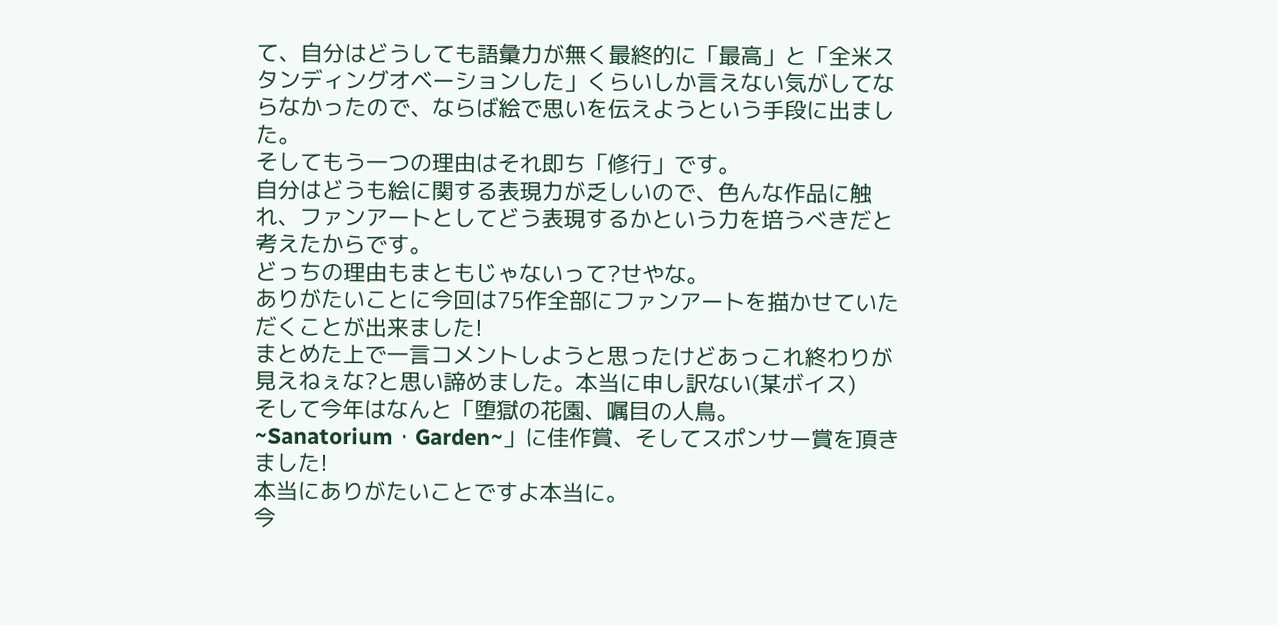て、自分はどうしても語彙力が無く最終的に「最高」と「全米スタンディングオベーションした」くらいしか言えない気がしてならなかったので、ならば絵で思いを伝えようという手段に出ました。
そしてもう一つの理由はそれ即ち「修行」です。
自分はどうも絵に関する表現力が乏しいので、色んな作品に触れ、ファンアートとしてどう表現するかという力を培うべきだと考えたからです。
どっちの理由もまともじゃないって?せやな。
ありがたいことに今回は75作全部にファンアートを描かせていただくことが出来ました!
まとめた上で一言コメントしようと思ったけどあっこれ終わりが見えねぇな?と思い諦めました。本当に申し訳ない(某ボイス)
そして今年はなんと「堕獄の花園、嘱目の人鳥。~Sanatorium・Garden~」に佳作賞、そしてスポンサー賞を頂きました!
本当にありがたいことですよ本当に。
今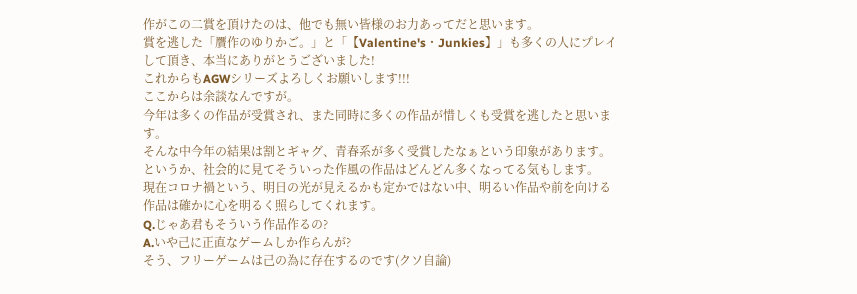作がこの二賞を頂けたのは、他でも無い皆様のお力あってだと思います。
賞を逃した「贋作のゆりかご。」と「【Valentine's・Junkies】」も多くの人にプレイして頂き、本当にありがとうございました!
これからもAGWシリーズよろしくお願いします!!!
ここからは余談なんですが。
今年は多くの作品が受賞され、また同時に多くの作品が惜しくも受賞を逃したと思います。
そんな中今年の結果は割とギャグ、青春系が多く受賞したなぁという印象があります。
というか、社会的に見てそういった作風の作品はどんどん多くなってる気もします。
現在コロナ禍という、明日の光が見えるかも定かではない中、明るい作品や前を向ける作品は確かに心を明るく照らしてくれます。
Q.じゃあ君もそういう作品作るの?
A.いや己に正直なゲームしか作らんが?
そう、フリーゲームは己の為に存在するのです(クソ自論)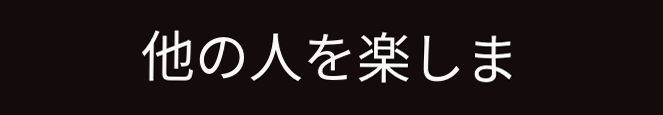他の人を楽しま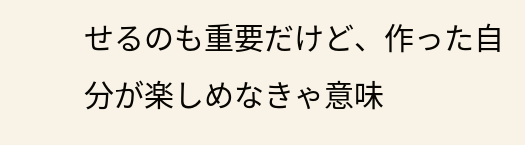せるのも重要だけど、作った自分が楽しめなきゃ意味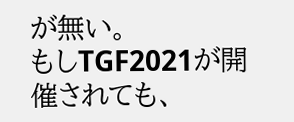が無い。
もしTGF2021が開催されても、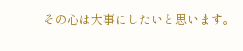その心は大事にしたいと思います。